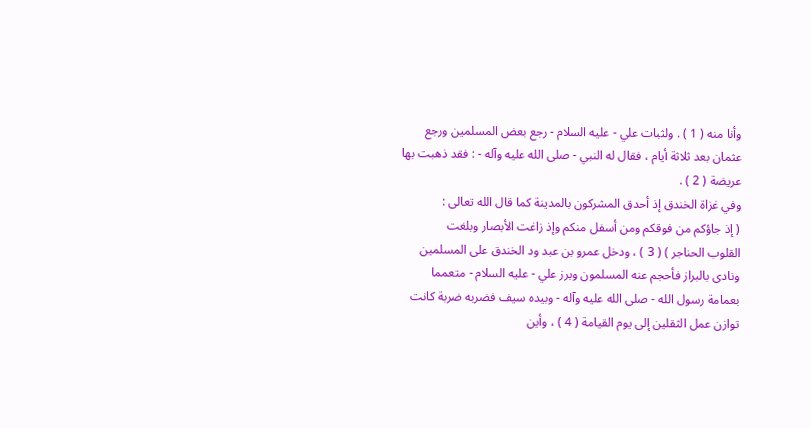وأنا منه ( 1 ) . ولثبات علي - عليه السلام - رجع بعض المسلمين ورجع
عثمان بعد ثلاثة أيام ، فقال له النبي - صلى الله عليه وآله - : فقد ذهبت بها
عريضة ( 2 ) .
وفي غزاة الخندق إذ أحدق المشركون بالمدينة كما قال الله تعالى :
( إذ جاؤكم من فوقكم ومن أسفل منكم وإذ زاغت الأبصار وبلغت
القلوب الحناجر ) ( 3 ) ، ودخل عمرو بن عبد ود الخندق على المسلمين
ونادى بالبراز فأحجم عنه المسلمون وبرز علي - عليه السلام - متعمما
بعمامة رسول الله - صلى الله عليه وآله - وبيده سيف فضربه ضربة كانت
توازن عمل الثقلين إلى يوم القيامة ( 4 ) ، وأين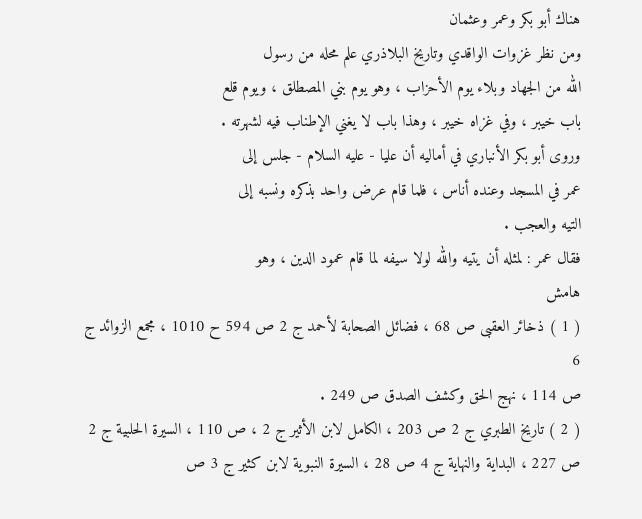هناك أبو بكر وعمر وعثمان
ومن نظر غزوات الواقدي وتاريخ البلاذري علم محله من رسول
الله من الجهاد وبلاء يوم الأحزاب ، وهو يوم بني المصطلق ، ويوم قلع
باب خيبر ، وفي غزاه خيبر ، وهذا باب لا يغني الإطناب فيه لشهرته .
وروى أبو بكر الأنباري في أماليه أن عليا - عليه السلام - جلس إلى
عمر في المسجد وعنده أناس ، فلما قام عرض واحد بذكره ونسبه إلى
التيه والعجب .
فقال عمر : لمثله أن يتيه والله لولا سيفه لما قام عمود الدين ، وهو
هامش
( 1 ) ذخائر العقبى ص 68 ، فضائل الصحابة لأحمد ج 2 ص 594 ح 1010 ، مجمع الزوائد ج 6
ص 114 ، نهج الحق وكشف الصدق ص 249 .
( 2 ) تاريخ الطبري ج 2 ص 203 ، الكامل لابن الأثير ج 2 ، ص 110 ، السيرة الحلبية ج 2
ص 227 ، البداية والنهاية ج 4 ص 28 ، السيرة النبوية لابن كثير ج 3 ص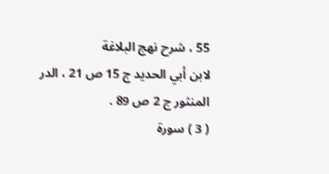55 ، شرح نهج البلاغة
لابن أبي الحديد ج 15 ص 21 ، الدر المنثور ج 2 ص 89 .
( 3 ) سورة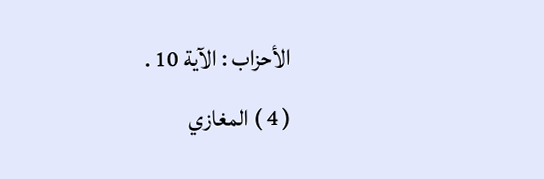الأحزاب : الآية 10 .
( 4 ) المغازي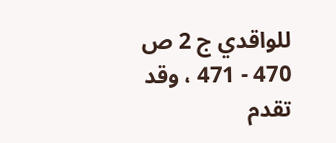للواقدي ج 2 ص 470 - 471 ، وقد تقدم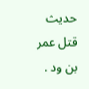حديث قتل عمر بن ود .